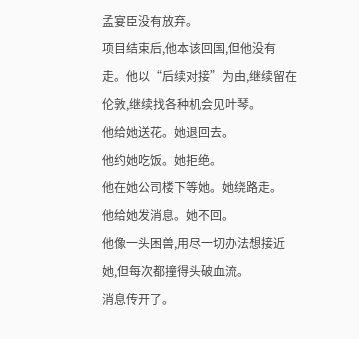孟宴臣没有放弃。
项目结束后,他本该回国,但他没有走。他以“后续对接”为由,继续留在伦敦,继续找各种机会见叶琴。
他给她送花。她退回去。
他约她吃饭。她拒绝。
他在她公司楼下等她。她绕路走。
他给她发消息。她不回。
他像一头困兽,用尽一切办法想接近她,但每次都撞得头破血流。
消息传开了。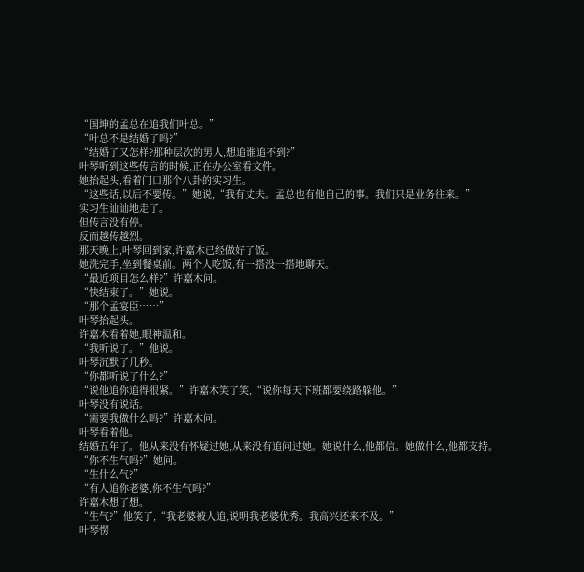“国坤的孟总在追我们叶总。”
“叶总不是结婚了吗?”
“结婚了又怎样?那种层次的男人,想追谁追不到?”
叶琴听到这些传言的时候,正在办公室看文件。
她抬起头,看着门口那个八卦的实习生。
“这些话,以后不要传。”她说,“我有丈夫。孟总也有他自己的事。我们只是业务往来。”
实习生讪讪地走了。
但传言没有停。
反而越传越烈。
那天晚上,叶琴回到家,许嘉木已经做好了饭。
她洗完手,坐到餐桌前。两个人吃饭,有一搭没一搭地聊天。
“最近项目怎么样?”许嘉木问。
“快结束了。”她说。
“那个孟宴臣……”
叶琴抬起头。
许嘉木看着她,眼神温和。
“我听说了。”他说。
叶琴沉默了几秒。
“你都听说了什么?”
“说他追你追得很紧。”许嘉木笑了笑,“说你每天下班都要绕路躲他。”
叶琴没有说话。
“需要我做什么吗?”许嘉木问。
叶琴看着他。
结婚五年了。他从来没有怀疑过她,从来没有追问过她。她说什么,他都信。她做什么,他都支持。
“你不生气吗?”她问。
“生什么气?”
“有人追你老婆,你不生气吗?”
许嘉木想了想。
“生气?”他笑了,“我老婆被人追,说明我老婆优秀。我高兴还来不及。”
叶琴愣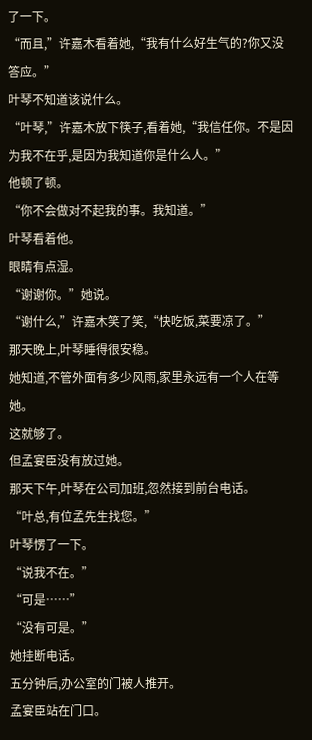了一下。
“而且,”许嘉木看着她,“我有什么好生气的?你又没答应。”
叶琴不知道该说什么。
“叶琴,”许嘉木放下筷子,看着她,“我信任你。不是因为我不在乎,是因为我知道你是什么人。”
他顿了顿。
“你不会做对不起我的事。我知道。”
叶琴看着他。
眼睛有点湿。
“谢谢你。”她说。
“谢什么,”许嘉木笑了笑,“快吃饭,菜要凉了。”
那天晚上,叶琴睡得很安稳。
她知道,不管外面有多少风雨,家里永远有一个人在等她。
这就够了。
但孟宴臣没有放过她。
那天下午,叶琴在公司加班,忽然接到前台电话。
“叶总,有位孟先生找您。”
叶琴愣了一下。
“说我不在。”
“可是……”
“没有可是。”
她挂断电话。
五分钟后,办公室的门被人推开。
孟宴臣站在门口。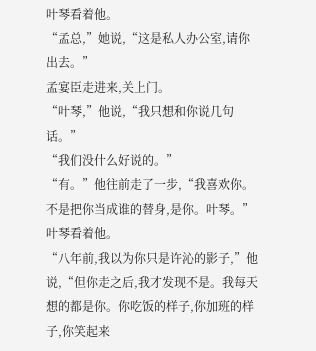叶琴看着他。
“孟总,”她说,“这是私人办公室,请你出去。”
孟宴臣走进来,关上门。
“叶琴,”他说,“我只想和你说几句话。”
“我们没什么好说的。”
“有。”他往前走了一步,“我喜欢你。不是把你当成谁的替身,是你。叶琴。”
叶琴看着他。
“八年前,我以为你只是许沁的影子,”他说,“但你走之后,我才发现不是。我每天想的都是你。你吃饭的样子,你加班的样子,你笑起来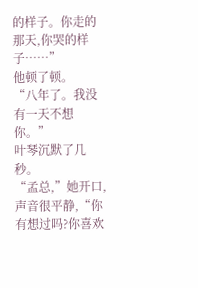的样子。你走的那天,你哭的样子……”
他顿了顿。
“八年了。我没有一天不想你。”
叶琴沉默了几秒。
“孟总,”她开口,声音很平静,“你有想过吗?你喜欢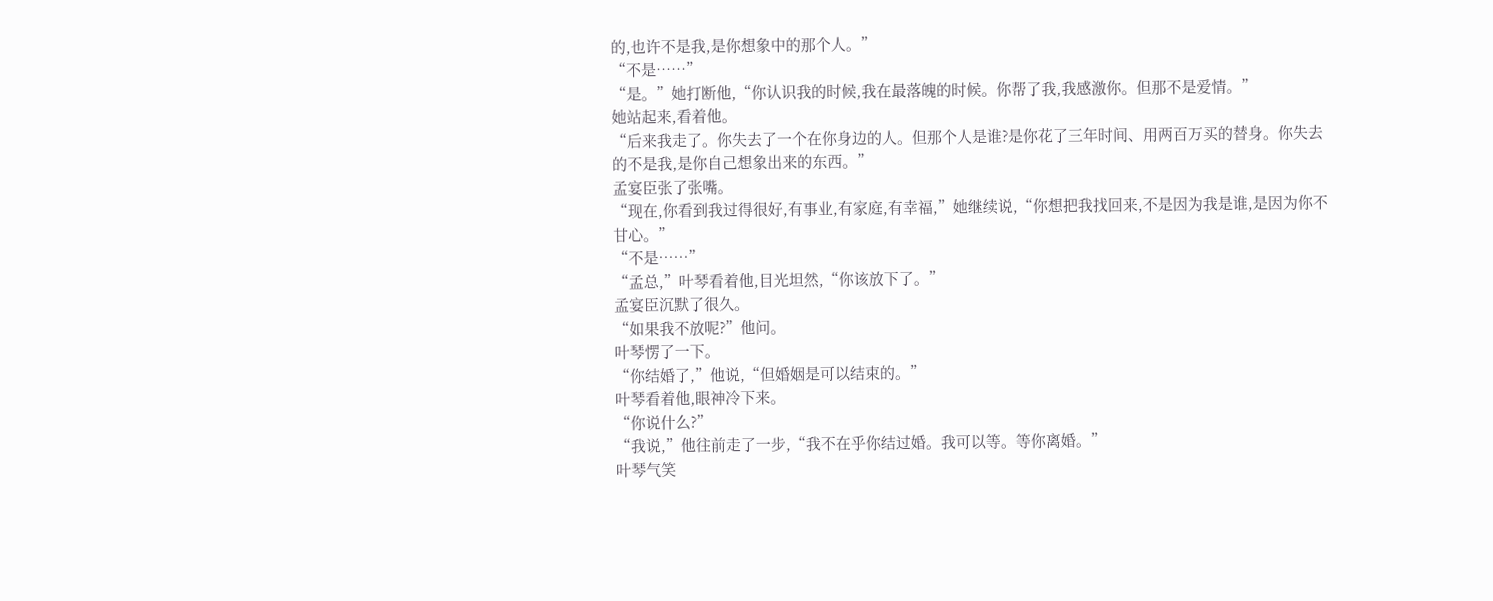的,也许不是我,是你想象中的那个人。”
“不是……”
“是。”她打断他,“你认识我的时候,我在最落魄的时候。你帮了我,我感激你。但那不是爱情。”
她站起来,看着他。
“后来我走了。你失去了一个在你身边的人。但那个人是谁?是你花了三年时间、用两百万买的替身。你失去的不是我,是你自己想象出来的东西。”
孟宴臣张了张嘴。
“现在,你看到我过得很好,有事业,有家庭,有幸福,”她继续说,“你想把我找回来,不是因为我是谁,是因为你不甘心。”
“不是……”
“孟总,”叶琴看着他,目光坦然,“你该放下了。”
孟宴臣沉默了很久。
“如果我不放呢?”他问。
叶琴愣了一下。
“你结婚了,”他说,“但婚姻是可以结束的。”
叶琴看着他,眼神冷下来。
“你说什么?”
“我说,”他往前走了一步,“我不在乎你结过婚。我可以等。等你离婚。”
叶琴气笑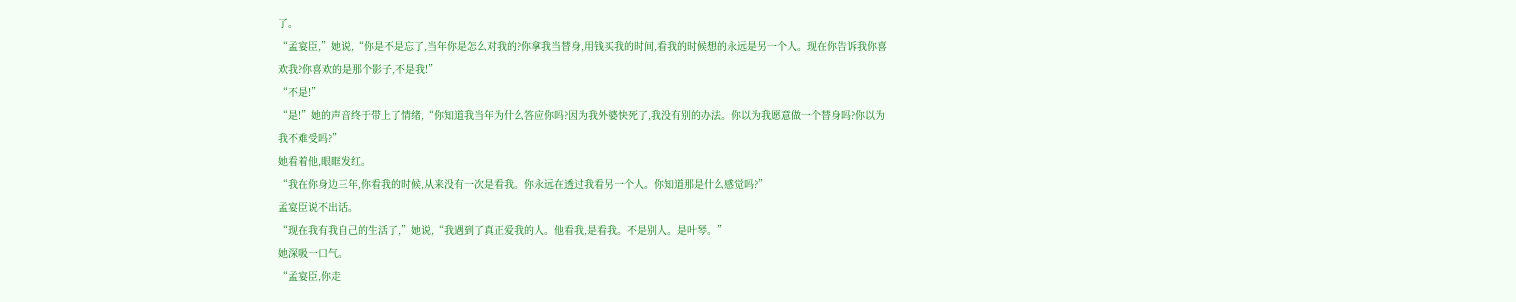了。
“孟宴臣,”她说,“你是不是忘了,当年你是怎么对我的?你拿我当替身,用钱买我的时间,看我的时候想的永远是另一个人。现在你告诉我你喜欢我?你喜欢的是那个影子,不是我!”
“不是!”
“是!”她的声音终于带上了情绪,“你知道我当年为什么答应你吗?因为我外婆快死了,我没有别的办法。你以为我愿意做一个替身吗?你以为我不难受吗?”
她看着他,眼眶发红。
“我在你身边三年,你看我的时候,从来没有一次是看我。你永远在透过我看另一个人。你知道那是什么感觉吗?”
孟宴臣说不出话。
“现在我有我自己的生活了,”她说,“我遇到了真正爱我的人。他看我,是看我。不是别人。是叶琴。”
她深吸一口气。
“孟宴臣,你走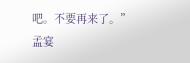吧。不要再来了。”
孟宴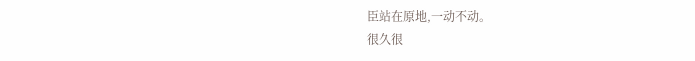臣站在原地,一动不动。
很久很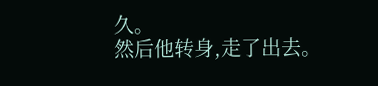久。
然后他转身,走了出去。